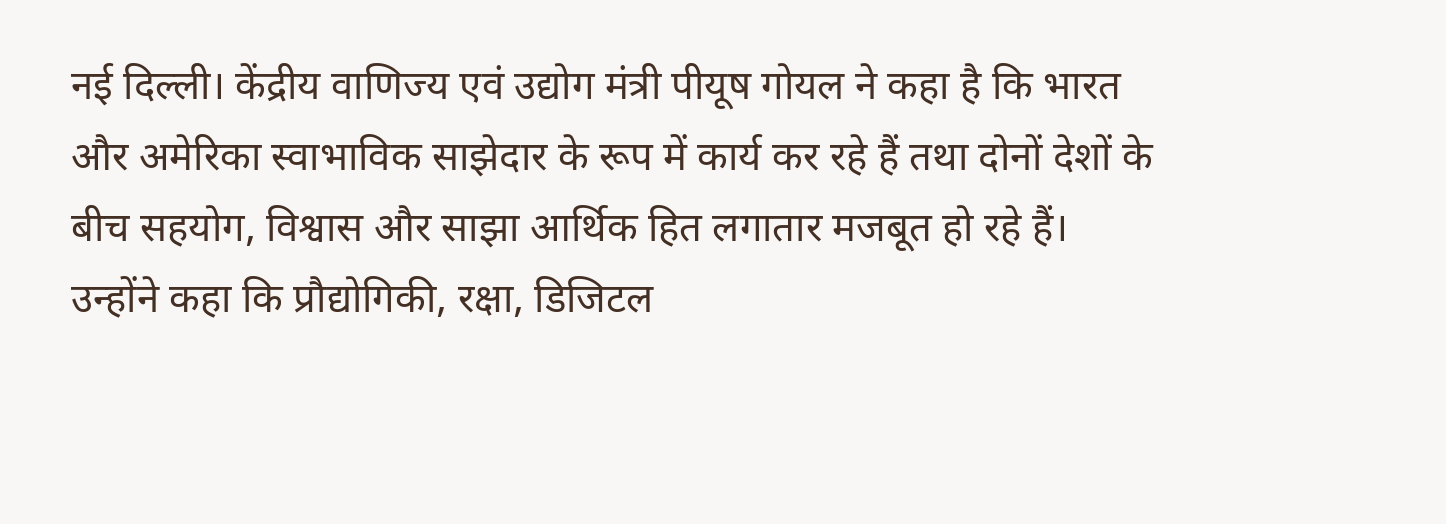नई दिल्ली। केंद्रीय वाणिज्य एवं उद्योग मंत्री पीयूष गोयल ने कहा है कि भारत और अमेरिका स्वाभाविक साझेदार के रूप में कार्य कर रहे हैं तथा दोनों देशों के बीच सहयोग, विश्वास और साझा आर्थिक हित लगातार मजबूत हो रहे हैं। उन्होंने कहा कि प्रौद्योगिकी, रक्षा, डिजिटल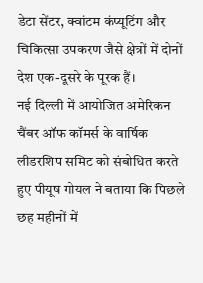डेटा सेंटर, क्वांटम कंप्यूटिंग और चिकित्सा उपकरण जैसे क्षेत्रों में दोनों देश एक-दूसरे के पूरक हैं।
नई दिल्ली में आयोजित अमेरिकन चैंबर ऑफ कॉमर्स के वार्षिक लीडरशिप समिट को संबोधित करते हुए पीयूष गोयल ने बताया कि पिछले छह महीनों में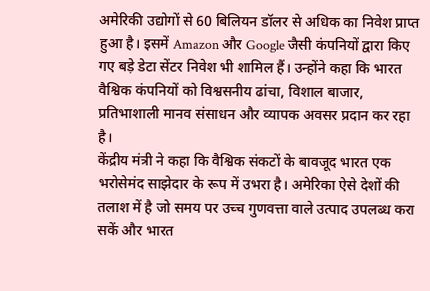अमेरिकी उद्योगों से 60 बिलियन डॉलर से अधिक का निवेश प्राप्त हुआ है। इसमें Amazon और Google जैसी कंपनियों द्वारा किए गए बड़े डेटा सेंटर निवेश भी शामिल हैं। उन्होंने कहा कि भारत वैश्विक कंपनियों को विश्वसनीय ढांचा, विशाल बाजार, प्रतिभाशाली मानव संसाधन और व्यापक अवसर प्रदान कर रहा है।
केंद्रीय मंत्री ने कहा कि वैश्विक संकटों के बावजूद भारत एक भरोसेमंद साझेदार के रूप में उभरा है। अमेरिका ऐसे देशों की तलाश में है जो समय पर उच्च गुणवत्ता वाले उत्पाद उपलब्ध करा सकें और भारत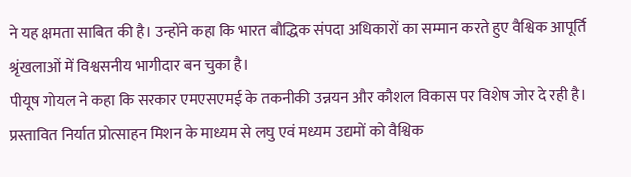ने यह क्षमता साबित की है। उन्होंने कहा कि भारत बौद्धिक संपदा अधिकारों का सम्मान करते हुए वैश्विक आपूर्ति श्रृंखलाओं में विश्वसनीय भागीदार बन चुका है।
पीयूष गोयल ने कहा कि सरकार एमएसएमई के तकनीकी उन्नयन और कौशल विकास पर विशेष जोर दे रही है। प्रस्तावित निर्यात प्रोत्साहन मिशन के माध्यम से लघु एवं मध्यम उद्यमों को वैश्विक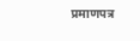प्रमाणपत्र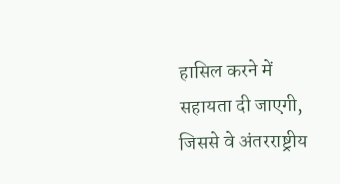हासिल करने में सहायता दी जाएगी, जिससे वे अंतरराष्ट्रीय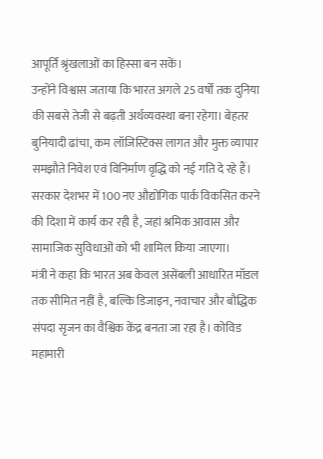आपूर्ति श्रृंखलाओं का हिस्सा बन सकें।
उन्होंने विश्वास जताया कि भारत अगले 25 वर्षों तक दुनिया की सबसे तेजी से बढ़ती अर्थव्यवस्था बना रहेगा। बेहतर बुनियादी ढांचा, कम लॉजिस्टिक्स लागत और मुक्त व्यापार समझौते निवेश एवं विनिर्माण वृद्धि को नई गति दे रहे हैं। सरकार देशभर में 100 नए औद्योगिक पार्क विकसित करने की दिशा में कार्य कर रही है, जहां श्रमिक आवास और सामाजिक सुविधाओं को भी शामिल किया जाएगा।
मंत्री ने कहा कि भारत अब केवल असेंबली आधारित मॉडल तक सीमित नहीं है, बल्कि डिजाइन, नवाचार और बौद्धिक संपदा सृजन का वैश्विक केंद्र बनता जा रहा है। कोविड महामारी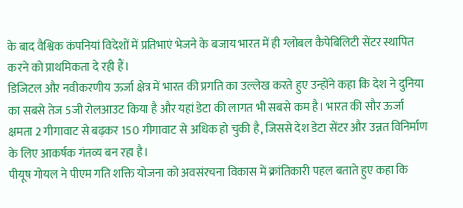के बाद वैश्विक कंपनियां विदेशों में प्रतिभाएं भेजने के बजाय भारत में ही ग्लोबल कैपेबिलिटी सेंटर स्थापित करने को प्राथमिकता दे रही हैं।
डिजिटल और नवीकरणीय ऊर्जा क्षेत्र में भारत की प्रगति का उल्लेख करते हुए उन्होंने कहा कि देश ने दुनिया का सबसे तेज 5जी रोलआउट किया है और यहां डेटा की लागत भी सबसे कम है। भारत की सौर ऊर्जा क्षमता 2 गीगावाट से बढ़कर 150 गीगावाट से अधिक हो चुकी है, जिससे देश डेटा सेंटर और उन्नत विनिर्माण के लिए आकर्षक गंतव्य बन रहा है।
पीयूष गोयल ने पीएम गति शक्ति योजना को अवसंरचना विकास में क्रांतिकारी पहल बताते हुए कहा कि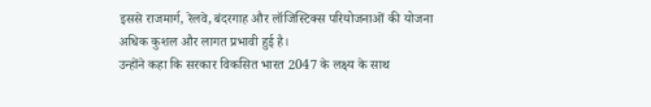इससे राजमार्ग, रेलवे, बंदरगाह और लॉजिस्टिक्स परियोजनाओं की योजना अधिक कुशल और लागत प्रभावी हुई है।
उन्होंने कहा कि सरकार विकसित भारत 2047 के लक्ष्य के साथ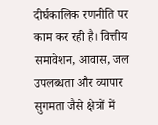दीर्घकालिक रणनीति पर काम कर रही है। वित्तीय समावेशन, आवास, जल उपलब्धता और व्यापार सुगमता जैसे क्षेत्रों में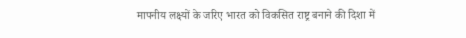मापनीय लक्ष्यों के जरिए भारत को विकसित राष्ट्र बनाने की दिशा में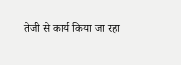तेजी से कार्य किया जा रहा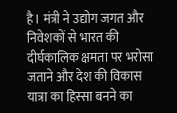है। मंत्री ने उद्योग जगत और निवेशकों से भारत की दीर्घकालिक क्षमता पर भरोसा जताने और देश की विकास यात्रा का हिस्सा बनने का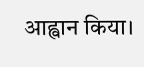आह्वान किया।